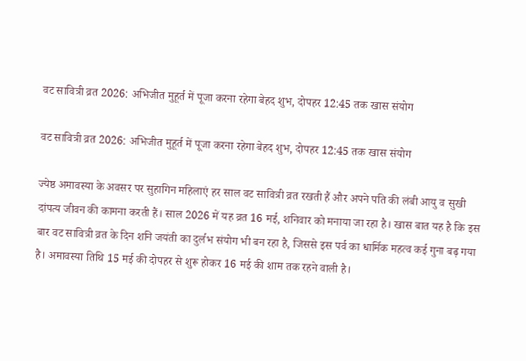वट सावित्री व्रत 2026: अभिजीत मुहूर्त में पूजा करना रहेगा बेहद शुभ, दोपहर 12:45 तक खास संयोग

वट सावित्री व्रत 2026: अभिजीत मुहूर्त में पूजा करना रहेगा बेहद शुभ, दोपहर 12:45 तक खास संयोग

ज्येष्ठ अमावस्या के अवसर पर सुहागिन महिलाएं हर साल वट सावित्री व्रत रखती हैं और अपने पति की लंबी आयु व सुखी दांपत्य जीवन की कामना करती हैं। साल 2026 में यह व्रत 16 मई, शनिवार को मनाया जा रहा है। खास बात यह है कि इस बार वट सावित्री व्रत के दिन शनि जयंती का दुर्लभ संयोग भी बन रहा है, जिससे इस पर्व का धार्मिक महत्व कई गुना बढ़ गया है। अमावस्या तिथि 15 मई की दोपहर से शुरू होकर 16 मई की शाम तक रहने वाली है।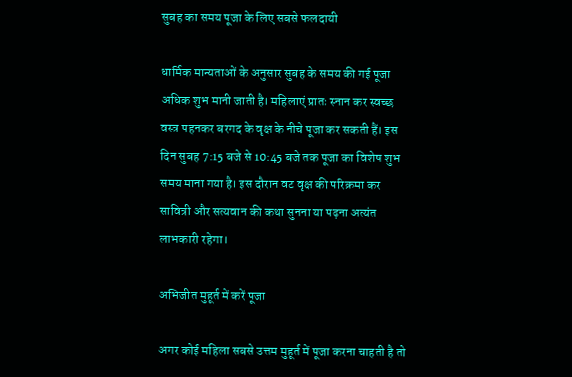सुबह का समय पूजा के लिए सबसे फलदायी

धार्मिक मान्यताओं के अनुसार सुबह के समय की गई पूजा अधिक शुभ मानी जाती है। महिलाएं प्रातः स्नान कर स्वच्छ वस्त्र पहनकर बरगद के वृक्ष के नीचे पूजा कर सकती हैं। इस दिन सुबह 7:15 बजे से 10:45 बजे तक पूजा का विशेष शुभ समय माना गया है। इस दौरान वट वृक्ष की परिक्रमा कर सावित्री और सत्यवान की कथा सुनना या पढ़ना अत्यंत लाभकारी रहेगा।

अभिजीत मुहूर्त में करें पूजा

अगर कोई महिला सबसे उत्तम मुहूर्त में पूजा करना चाहती है तो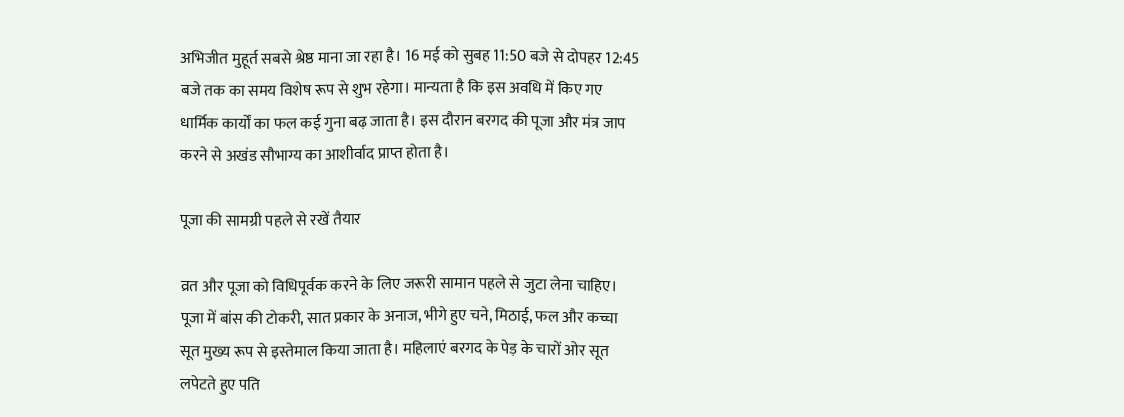अभिजीत मुहूर्त सबसे श्रेष्ठ माना जा रहा है। 16 मई को सुबह 11:50 बजे से दोपहर 12:45 बजे तक का समय विशेष रूप से शुभ रहेगा। मान्यता है कि इस अवधि में किए गए धार्मिक कार्यों का फल कई गुना बढ़ जाता है। इस दौरान बरगद की पूजा और मंत्र जाप करने से अखंड सौभाग्य का आशीर्वाद प्राप्त होता है।

पूजा की सामग्री पहले से रखें तैयार

व्रत और पूजा को विधिपूर्वक करने के लिए जरूरी सामान पहले से जुटा लेना चाहिए। पूजा में बांस की टोकरी, सात प्रकार के अनाज, भीगे हुए चने, मिठाई, फल और कच्चा सूत मुख्य रूप से इस्तेमाल किया जाता है। महिलाएं बरगद के पेड़ के चारों ओर सूत लपेटते हुए पति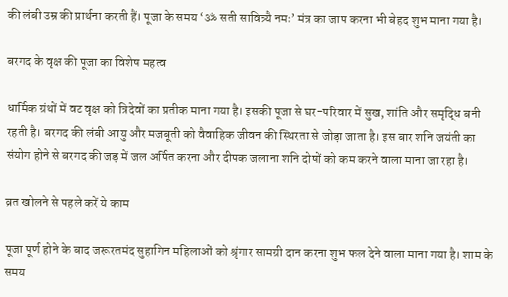की लंबी उम्र की प्रार्थना करती हैं। पूजा के समय ‘ॐ सती सावित्र्यै नमः’ मंत्र का जाप करना भी बेहद शुभ माना गया है।

बरगद के वृक्ष की पूजा का विशेष महत्व

धार्मिक ग्रंथों में वट वृक्ष को त्रिदेवों का प्रतीक माना गया है। इसकी पूजा से घर-परिवार में सुख, शांति और समृद्धि बनी रहती है। बरगद की लंबी आयु और मजबूती को वैवाहिक जीवन की स्थिरता से जोड़ा जाता है। इस बार शनि जयंती का संयोग होने से बरगद की जड़ में जल अर्पित करना और दीपक जलाना शनि दोषों को कम करने वाला माना जा रहा है।

व्रत खोलने से पहले करें ये काम

पूजा पूर्ण होने के बाद जरूरतमंद सुहागिन महिलाओं को श्रृंगार सामग्री दान करना शुभ फल देने वाला माना गया है। शाम के समय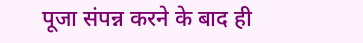पूजा संपन्न करने के बाद ही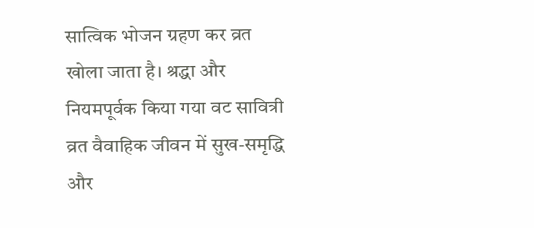सात्विक भोजन ग्रहण कर व्रत खोला जाता है। श्रद्धा और नियमपूर्वक किया गया वट सावित्री व्रत वैवाहिक जीवन में सुख-समृद्धि और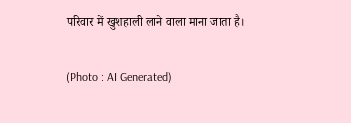परिवार में खुशहाली लाने वाला माना जाता है।

(Photo : AI Generated)